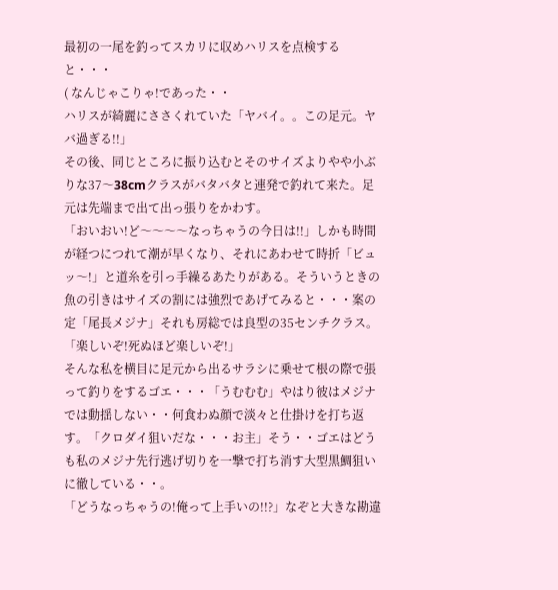最初の一尾を釣ってスカリに収めハリスを点検すると・・・
( なんじゃこりゃ!であった・・
ハリスが綺麗にささくれていた「ヤバイ。。この足元。ヤバ過ぎる!!」
その後、同じところに振り込むとそのサイズよりやや小ぶりな37〜38cmクラスがバタバタと連発で釣れて来た。足元は先端まで出て出っ張りをかわす。
「おいおい!ど〜〜〜〜なっちゃうの今日は!!」しかも時間が経つにつれて潮が早くなり、それにあわせて時折「ビュッ〜!」と道糸を引っ手繰るあたりがある。そういうときの魚の引きはサイズの割には強烈であげてみると・・・案の定「尾長メジナ」それも房総では良型の35センチクラス。「楽しいぞ!死ぬほど楽しいぞ!」
そんな私を横目に足元から出るサラシに乗せて根の際で張って釣りをするゴエ・・・「うむむむ」やはり彼はメジナでは動揺しない・・何食わぬ顔で淡々と仕掛けを打ち返す。「クロダイ狙いだな・・・お主」そう・・ゴエはどうも私のメジナ先行逃げ切りを一撃で打ち消す大型黒鯛狙いに徹している・・。
「どうなっちゃうの!俺って上手いの!!?」なぞと大きな勘違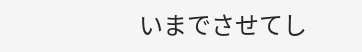いまでさせてし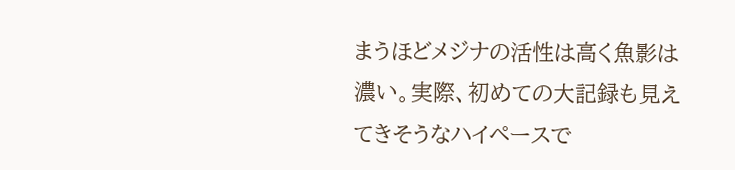まうほどメジナの活性は高く魚影は濃い。実際、初めての大記録も見えてきそうなハイペースで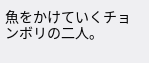魚をかけていくチョンボリの二人。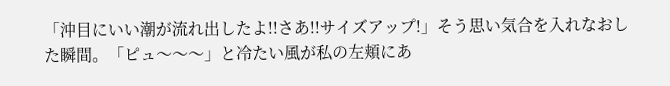「沖目にいい潮が流れ出したよ!!さあ!!サイズアップ!」そう思い気合を入れなおした瞬間。「ピュ〜〜〜」と冷たい風が私の左頬にあ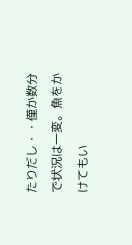たりだし・・僅か数分で状況は一変。魚をかけてもい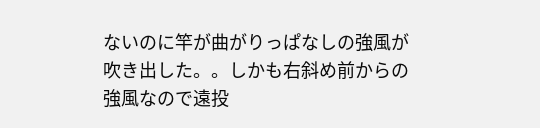ないのに竿が曲がりっぱなしの強風が吹き出した。。しかも右斜め前からの強風なので遠投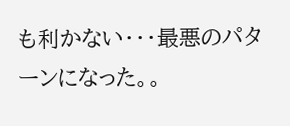も利かない・・・最悪のパターンになった。。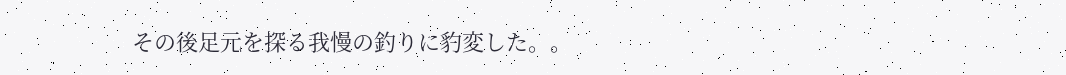その後足元を探る我慢の釣りに豹変した。。